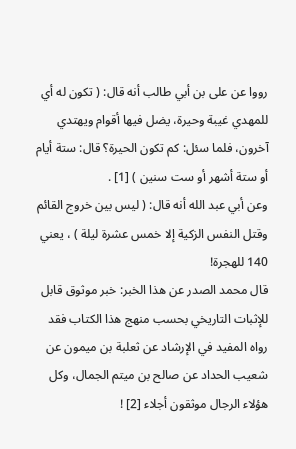رووا عن على بن أبي طالب أنه قال: ( تكون له أي للمهدي غيبة وحيرة، يضل فيها أقوام ويهتدي آخرون، فلما سئل: كم تكون الحيرة؟ قال: ستة أيام أو ستة أشهر أو ست سنين ) [1] .
وعن أبي عبد الله أنه قال: ( ليس بين خروج القائم وقتل النفس الزكية إلا خمس عشرة ليلة ) ، يعني 140 للهجرة!
قال محمد الصدر عن هذا الخبر: خبر موثوق قابل للإثبات التاريخي بحسب منهج هذا الكتاب فقد رواه المفيد في الإرشاد عن ثعلبة بن ميمون عن شعيب الحداد عن صالح بن ميتم الجمال، وكل هؤلاء الرجال موثقون أجلاء [2] !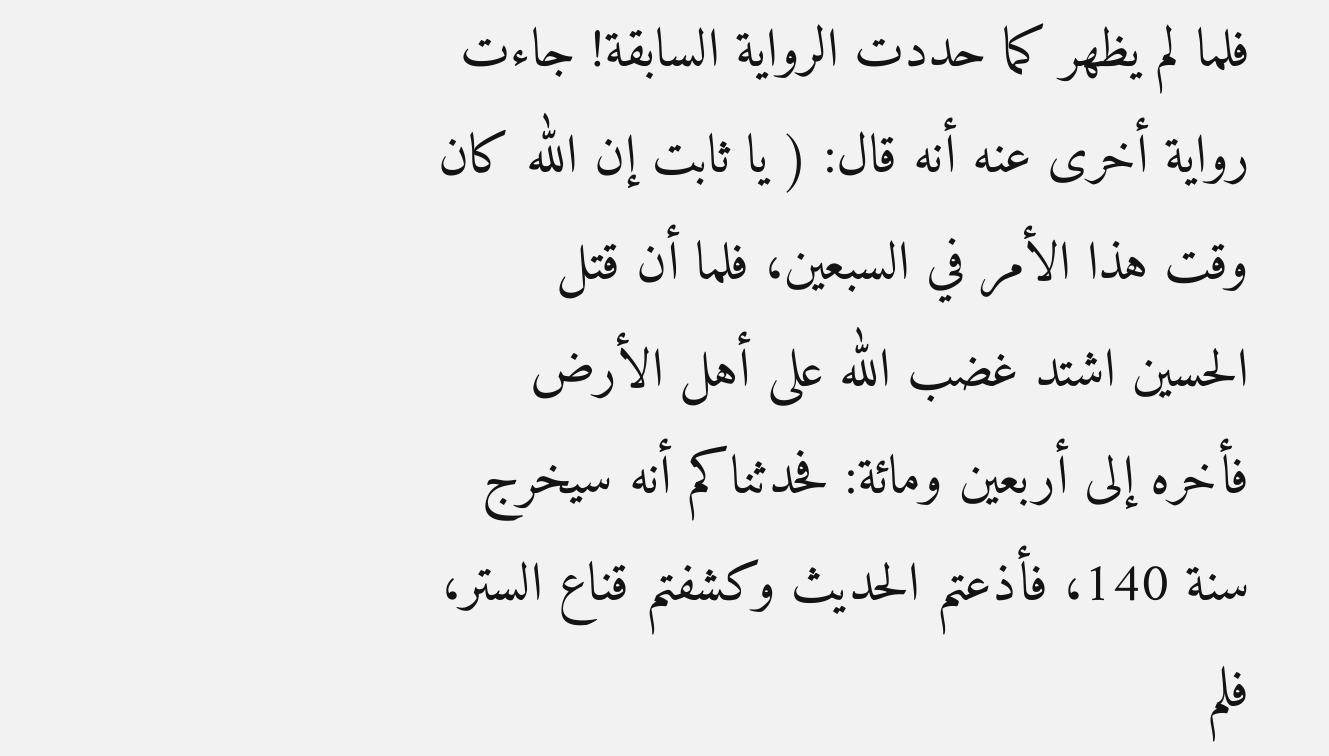فلما لم يظهر كما حددت الرواية السابقة! جاءت رواية أخرى عنه أنه قال: ( يا ثابت إن الله كان وقت هذا الأمر في السبعين، فلما أن قتل الحسين اشتد غضب الله على أهل الأرض فأخره إلى أربعين ومائة: فحدثناكم أنه سيخرج سنة 140، فأذعتم الحديث وكشفتم قناع الستر، فلم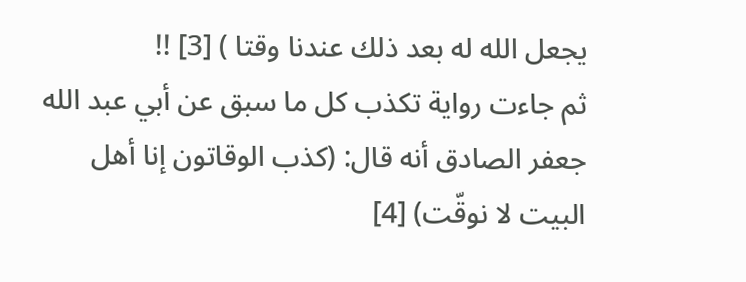يجعل الله له بعد ذلك عندنا وقتا ) [3] !!
ثم جاءت رواية تكذب كل ما سبق عن أبي عبد الله جعفر الصادق أنه قال: (كذب الوقاتون إنا أهل البيت لا نوقّت) [4]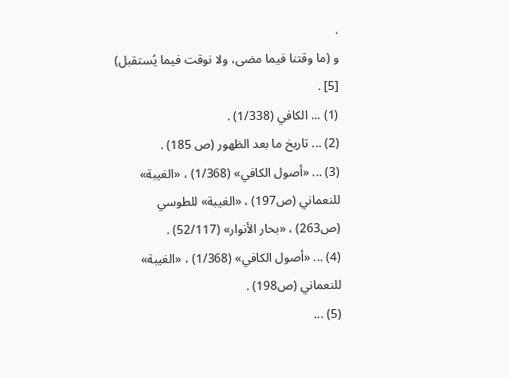.
و (ما وقتنا فيما مضى، ولا نوقت فيما يُستقبل) [5] .
(1) ... الكافي (1/338) .
(2) ... تاريخ ما بعد الظهور (ص 185) .
(3) ... «أصول الكافي» (1/368) ، «الغيبة» للنعماني (ص197) ، «الغيبة» للطوسي (ص263) ، «بحار الأنوار» (52/117) .
(4) ... «أصول الكافي» (1/368) ، «الغيبة» للنعماني (ص198) .
(5) ...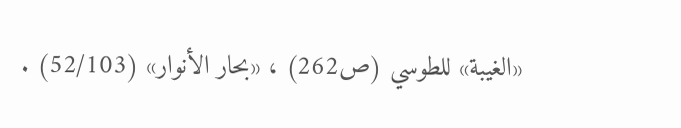«الغيبة» للطوسي (ص262) ، «بحار الأنوار» (52/103) .